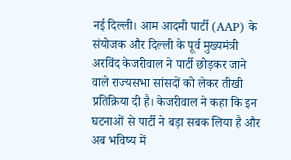नई दिल्ली। आम आदमी पार्टी (AAP) के संयोजक और दिल्ली के पूर्व मुख्यमंत्री अरविंद केजरीवाल ने पार्टी छोड़कर जाने वाले राज्यसभा सांसदों को लेकर तीखी प्रतिक्रिया दी है। केजरीवाल ने कहा कि इन घटनाओं से पार्टी ने बड़ा सबक लिया है और अब भविष्य में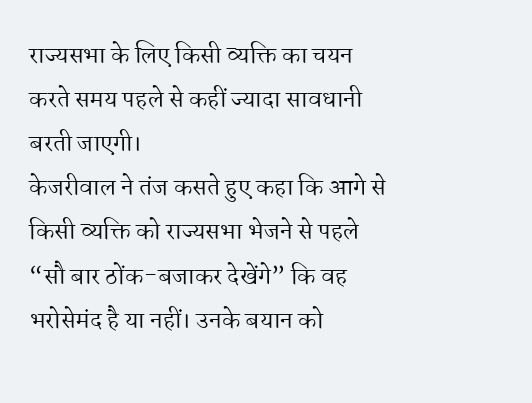राज्यसभा के लिए किसी व्यक्ति का चयन करते समय पहले से कहीं ज्यादा सावधानी बरती जाएगी।
केजरीवाल ने तंज कसते हुए कहा कि आगे से किसी व्यक्ति को राज्यसभा भेजने से पहले “सौ बार ठोंक-बजाकर देखेंगे” कि वह भरोसेमंद है या नहीं। उनके बयान को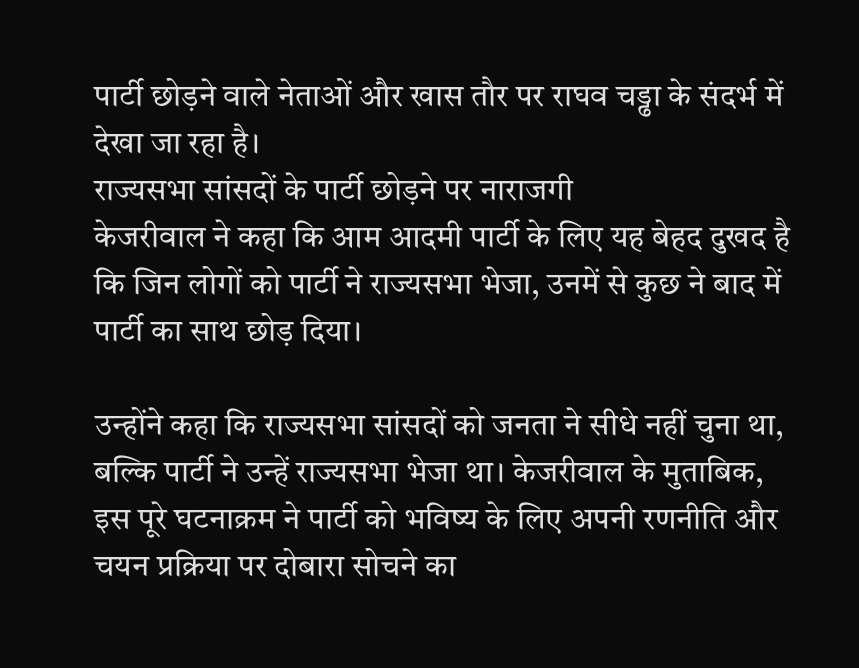पार्टी छोड़ने वाले नेताओं और खास तौर पर राघव चड्ढा के संदर्भ में देखा जा रहा है।
राज्यसभा सांसदों के पार्टी छोड़ने पर नाराजगी
केजरीवाल ने कहा कि आम आदमी पार्टी के लिए यह बेहद दुखद है कि जिन लोगों को पार्टी ने राज्यसभा भेजा, उनमें से कुछ ने बाद में पार्टी का साथ छोड़ दिया।

उन्होंने कहा कि राज्यसभा सांसदों को जनता ने सीधे नहीं चुना था, बल्कि पार्टी ने उन्हें राज्यसभा भेजा था। केजरीवाल के मुताबिक, इस पूरे घटनाक्रम ने पार्टी को भविष्य के लिए अपनी रणनीति और चयन प्रक्रिया पर दोबारा सोचने का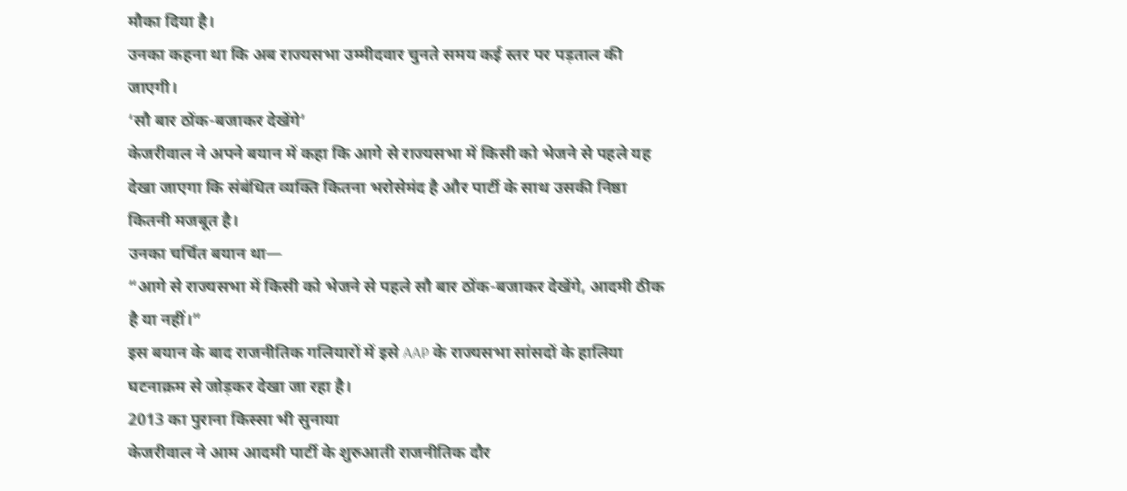मौका दिया है।
उनका कहना था कि अब राज्यसभा उम्मीदवार चुनते समय कई स्तर पर पड़ताल की जाएगी।
‘सौ बार ठोंक-बजाकर देखेंगे’
केजरीवाल ने अपने बयान में कहा कि आगे से राज्यसभा में किसी को भेजने से पहले यह देखा जाएगा कि संबंधित व्यक्ति कितना भरोसेमंद है और पार्टी के साथ उसकी निष्ठा कितनी मजबूत है।
उनका चर्चित बयान था—
“आगे से राज्यसभा में किसी को भेजने से पहले सौ बार ठोंक-बजाकर देखेंगे, आदमी ठीक है या नहीं।”
इस बयान के बाद राजनीतिक गलियारों में इसे AAP के राज्यसभा सांसदों के हालिया घटनाक्रम से जोड़कर देखा जा रहा है।
2013 का पुराना किस्सा भी सुनाया
केजरीवाल ने आम आदमी पार्टी के शुरुआती राजनीतिक दौर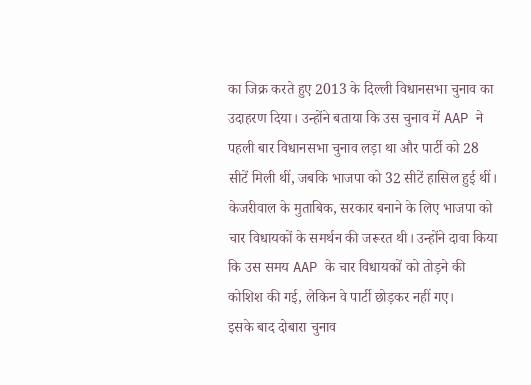का जिक्र करते हुए 2013 के दिल्ली विधानसभा चुनाव का उदाहरण दिया। उन्होंने बताया कि उस चुनाव में AAP ने पहली बार विधानसभा चुनाव लड़ा था और पार्टी को 28 सीटें मिली थीं, जबकि भाजपा को 32 सीटें हासिल हुई थीं।
केजरीवाल के मुताबिक, सरकार बनाने के लिए भाजपा को चार विधायकों के समर्थन की जरूरत थी। उन्होंने दावा किया कि उस समय AAP के चार विधायकों को तोड़ने की कोशिश की गई, लेकिन वे पार्टी छोड़कर नहीं गए।
इसके बाद दोबारा चुनाव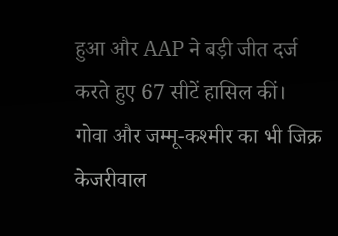हुआ और AAP ने बड़ी जीत दर्ज करते हुए 67 सीटें हासिल कीं।
गोवा और जम्मू-कश्मीर का भी जिक्र
केजरीवाल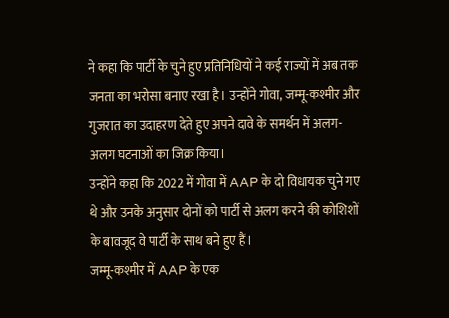ने कहा कि पार्टी के चुने हुए प्रतिनिधियों ने कई राज्यों में अब तक जनता का भरोसा बनाए रखा है। उन्होंने गोवा, जम्मू-कश्मीर और गुजरात का उदाहरण देते हुए अपने दावे के समर्थन में अलग-अलग घटनाओं का जिक्र किया।
उन्होंने कहा कि 2022 में गोवा में AAP के दो विधायक चुने गए थे और उनके अनुसार दोनों को पार्टी से अलग करने की कोशिशों के बावजूद वे पार्टी के साथ बने हुए हैं।
जम्मू-कश्मीर में AAP के एक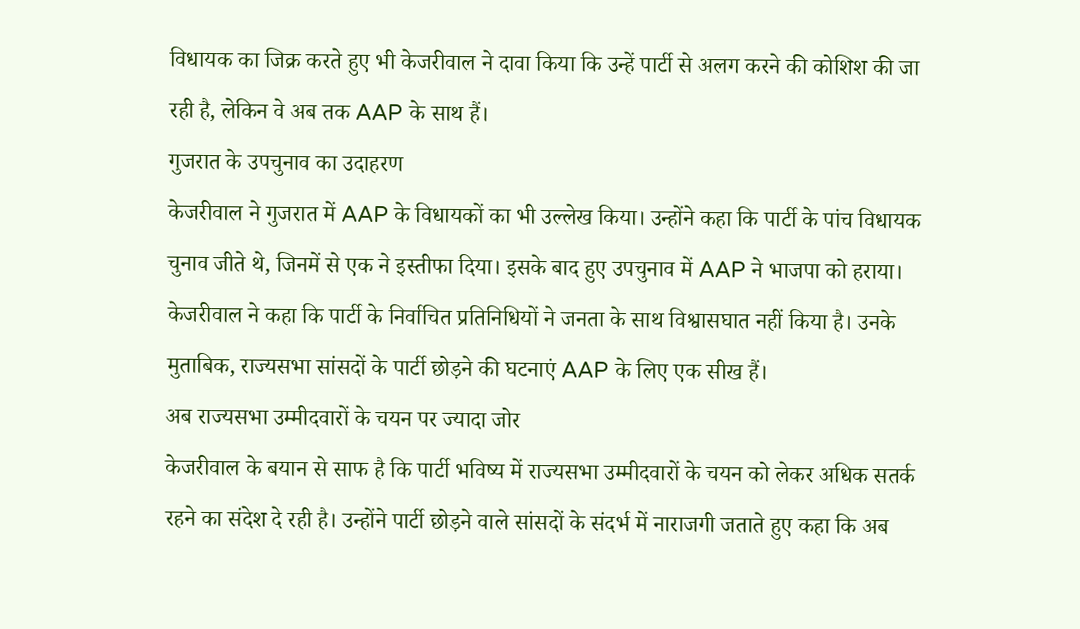विधायक का जिक्र करते हुए भी केजरीवाल ने दावा किया कि उन्हें पार्टी से अलग करने की कोशिश की जा रही है, लेकिन वे अब तक AAP के साथ हैं।
गुजरात के उपचुनाव का उदाहरण
केजरीवाल ने गुजरात में AAP के विधायकों का भी उल्लेख किया। उन्होंने कहा कि पार्टी के पांच विधायक चुनाव जीते थे, जिनमें से एक ने इस्तीफा दिया। इसके बाद हुए उपचुनाव में AAP ने भाजपा को हराया।
केजरीवाल ने कहा कि पार्टी के निर्वाचित प्रतिनिधियों ने जनता के साथ विश्वासघात नहीं किया है। उनके मुताबिक, राज्यसभा सांसदों के पार्टी छोड़ने की घटनाएं AAP के लिए एक सीख हैं।
अब राज्यसभा उम्मीदवारों के चयन पर ज्यादा जोर
केजरीवाल के बयान से साफ है कि पार्टी भविष्य में राज्यसभा उम्मीदवारों के चयन को लेकर अधिक सतर्क रहने का संदेश दे रही है। उन्होंने पार्टी छोड़ने वाले सांसदों के संदर्भ में नाराजगी जताते हुए कहा कि अब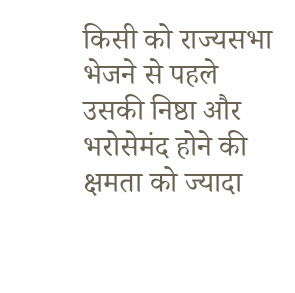किसी को राज्यसभा भेजने से पहले उसकी निष्ठा और भरोसेमंद होने की क्षमता को ज्यादा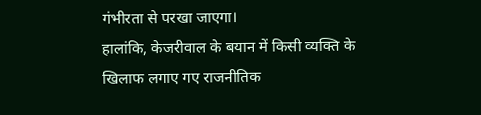गंभीरता से परखा जाएगा।
हालांकि, केजरीवाल के बयान में किसी व्यक्ति के खिलाफ लगाए गए राजनीतिक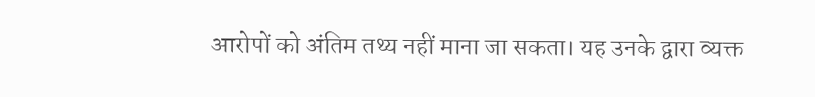आरोपों को अंतिम तथ्य नहीं माना जा सकता। यह उनके द्वारा व्यक्त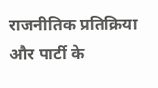राजनीतिक प्रतिक्रिया और पार्टी के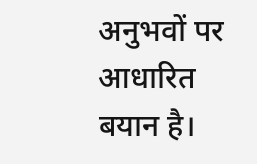अनुभवों पर आधारित बयान है।